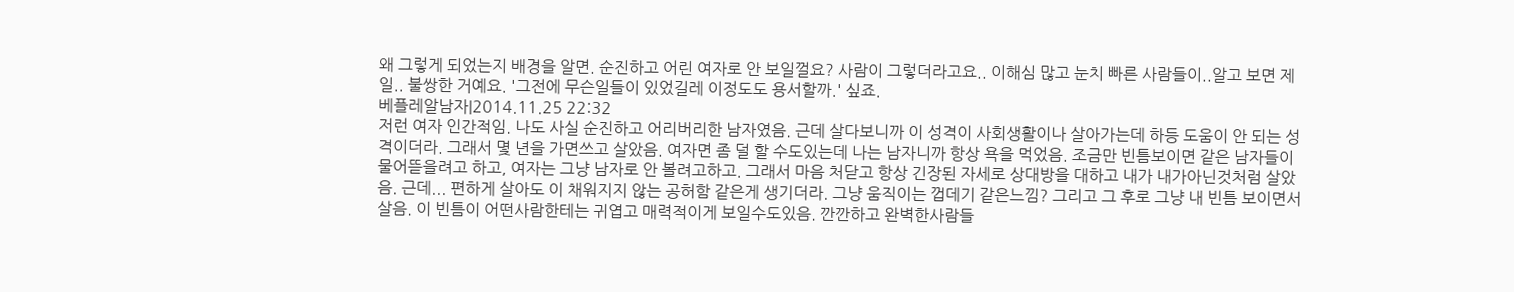왜 그렇게 되었는지 배경을 알면. 순진하고 어린 여자로 안 보일껄요? 사람이 그렇더라고요.. 이해심 많고 눈치 빠른 사람들이..알고 보면 제일.. 불쌍한 거예요. '그전에 무슨일들이 있었길레 이정도도 용서할까.' 싶죠.
베플레알남자|2014.11.25 22:32
저런 여자 인간적임. 나도 사실 순진하고 어리버리한 남자였음. 근데 살다보니까 이 성격이 사회생활이나 살아가는데 하등 도움이 안 되는 성격이더라. 그래서 몇 년을 가면쓰고 살았음. 여자면 좀 덜 할 수도있는데 나는 남자니까 항상 욕을 먹었음. 조금만 빈틈보이면 같은 남자들이 물어뜯을려고 하고, 여자는 그냥 남자로 안 볼려고하고. 그래서 마음 처닫고 항상 긴장된 자세로 상대방을 대하고 내가 내가아닌것처럼 살았음. 근데... 편하게 살아도 이 채워지지 않는 공허함 같은게 생기더라. 그냥 움직이는 껍데기 같은느낌? 그리고 그 후로 그냥 내 빈틈 보이면서 살음. 이 빈틈이 어떤사람한테는 귀엽고 매력적이게 보일수도있음. 깐깐하고 완벽한사람들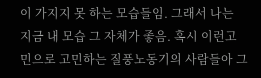이 가지지 못 하는 모습들임. 그래서 나는 지금 내 모습 그 자체가 좋음. 혹시 이런고민으로 고민하는 질풍노동기의 사람들아 그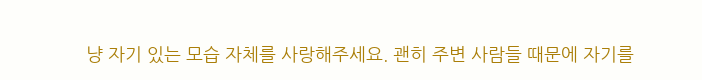냥 자기 있는 모습 자체를 사랑해주세요. 괜히 주변 사람들 때문에 자기를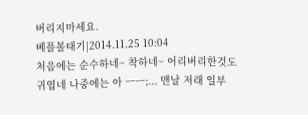버리지마세요.
베플볼태기|2014.11.25 10:04
처음에는 순수하네~ 착하네~ 어리버리한것도 귀엽네 나중에는 아 ㅡㅡ;... 맨날 저래 일부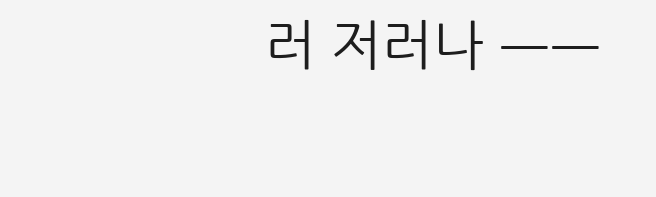러 저러나 ㅡㅡ